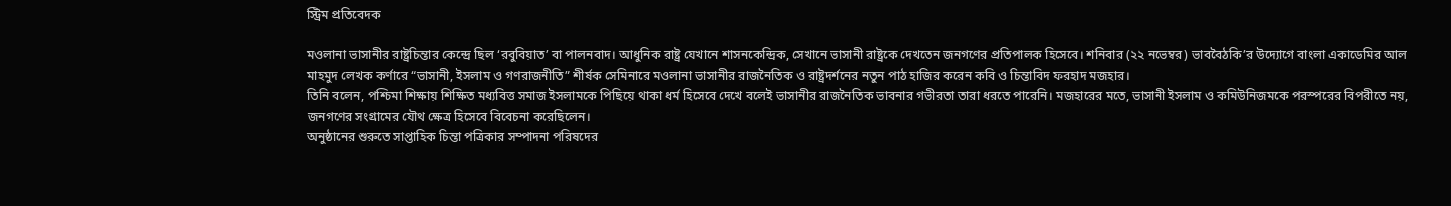স্ট্রিম প্রতিবেদক

মওলানা ভাসানীর রাষ্ট্রচিন্তার কেন্দ্রে ছিল ‘রবুবিয়াত’ বা পালনবাদ। আধুনিক রাষ্ট্র যেখানে শাসনকেন্দ্রিক, সেখানে ভাসানী রাষ্ট্রকে দেখতেন জনগণের প্রতিপালক হিসেবে। শনিবার (২২ নভেম্বর) ভাববৈঠকি’র উদ্যোগে বাংলা একাডেমির আল মাহমুদ লেখক কর্ণারে “ভাসানী, ইসলাম ও গণরাজনীতি” শীর্ষক সেমিনারে মওলানা ভাসানীর রাজনৈতিক ও রাষ্ট্রদর্শনের নতুন পাঠ হাজির করেন কবি ও চিন্তাবিদ ফরহাদ মজহার।
তিনি বলেন, পশ্চিমা শিক্ষায় শিক্ষিত মধ্যবিত্ত সমাজ ইসলামকে পিছিয়ে থাকা ধর্ম হিসেবে দেখে বলেই ভাসানীর রাজনৈতিক ভাবনার গভীরতা তারা ধরতে পারেনি। মজহারের মতে, ভাসানী ইসলাম ও কমিউনিজমকে পরস্পরের বিপরীতে নয়, জনগণের সংগ্রামের যৌথ ক্ষেত্র হিসেবে বিবেচনা করেছিলেন।
অনুষ্ঠানের শুরুতে সাপ্তাহিক চিন্তা পত্রিকার সম্পাদনা পরিষদের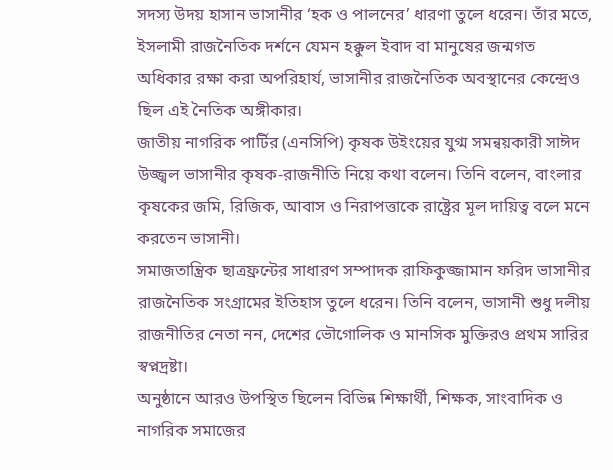সদস্য উদয় হাসান ভাসানীর ‘হক ও পালনের’ ধারণা তুলে ধরেন। তাঁর মতে, ইসলামী রাজনৈতিক দর্শনে যেমন হক্কুল ইবাদ বা মানুষের জন্মগত অধিকার রক্ষা করা অপরিহার্য, ভাসানীর রাজনৈতিক অবস্থানের কেন্দ্রেও ছিল এই নৈতিক অঙ্গীকার।
জাতীয় নাগরিক পার্টির (এনসিপি) কৃষক উইংয়ের যুগ্ম সমন্বয়কারী সাঈদ উজ্জ্বল ভাসানীর কৃষক-রাজনীতি নিয়ে কথা বলেন। তিনি বলেন, বাংলার কৃষকের জমি, রিজিক, আবাস ও নিরাপত্তাকে রাষ্ট্রের মূল দায়িত্ব বলে মনে করতেন ভাসানী।
সমাজতান্ত্রিক ছাত্রফ্রন্টের সাধারণ সম্পাদক রাফিকুজ্জামান ফরিদ ভাসানীর রাজনৈতিক সংগ্রামের ইতিহাস তুলে ধরেন। তিনি বলেন, ভাসানী শুধু দলীয় রাজনীতির নেতা নন, দেশের ভৌগোলিক ও মানসিক মুক্তিরও প্রথম সারির স্বপ্নদ্রষ্টা।
অনুষ্ঠানে আরও উপস্থিত ছিলেন বিভিন্ন শিক্ষার্থী, শিক্ষক, সাংবাদিক ও নাগরিক সমাজের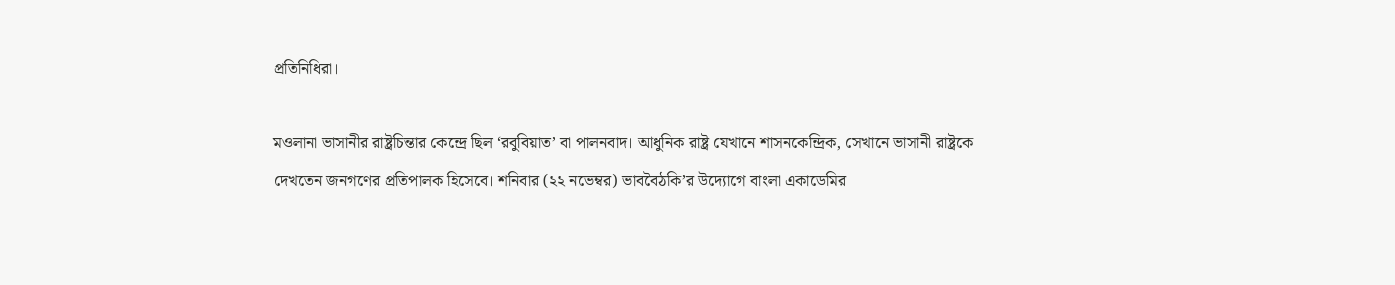প্রতিনিধিরা।

মওলানা ভাসানীর রাষ্ট্রচিন্তার কেন্দ্রে ছিল ‘রবুবিয়াত’ বা পালনবাদ। আধুনিক রাষ্ট্র যেখানে শাসনকেন্দ্রিক, সেখানে ভাসানী রাষ্ট্রকে দেখতেন জনগণের প্রতিপালক হিসেবে। শনিবার (২২ নভেম্বর) ভাববৈঠকি’র উদ্যোগে বাংলা একাডেমির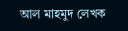আল মাহমুদ লেখক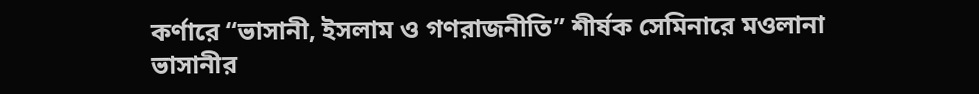কর্ণারে “ভাসানী, ইসলাম ও গণরাজনীতি” শীর্ষক সেমিনারে মওলানা ভাসানীর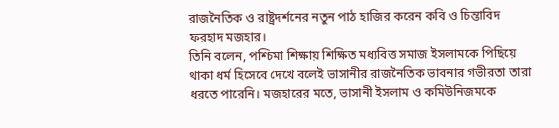রাজনৈতিক ও রাষ্ট্রদর্শনের নতুন পাঠ হাজির করেন কবি ও চিন্তাবিদ ফরহাদ মজহার।
তিনি বলেন, পশ্চিমা শিক্ষায় শিক্ষিত মধ্যবিত্ত সমাজ ইসলামকে পিছিয়ে থাকা ধর্ম হিসেবে দেখে বলেই ভাসানীর রাজনৈতিক ভাবনার গভীরতা তারা ধরতে পারেনি। মজহারের মতে, ভাসানী ইসলাম ও কমিউনিজমকে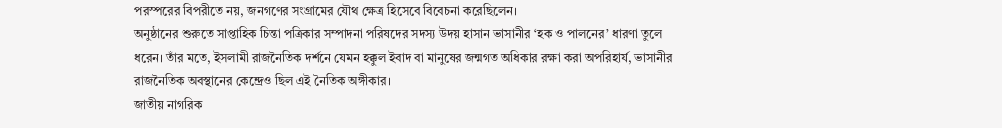পরস্পরের বিপরীতে নয়, জনগণের সংগ্রামের যৌথ ক্ষেত্র হিসেবে বিবেচনা করেছিলেন।
অনুষ্ঠানের শুরুতে সাপ্তাহিক চিন্তা পত্রিকার সম্পাদনা পরিষদের সদস্য উদয় হাসান ভাসানীর ‘হক ও পালনের’ ধারণা তুলে ধরেন। তাঁর মতে, ইসলামী রাজনৈতিক দর্শনে যেমন হক্কুল ইবাদ বা মানুষের জন্মগত অধিকার রক্ষা করা অপরিহার্য, ভাসানীর রাজনৈতিক অবস্থানের কেন্দ্রেও ছিল এই নৈতিক অঙ্গীকার।
জাতীয় নাগরিক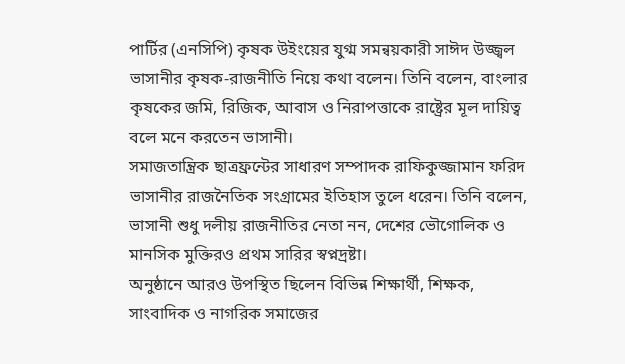পার্টির (এনসিপি) কৃষক উইংয়ের যুগ্ম সমন্বয়কারী সাঈদ উজ্জ্বল ভাসানীর কৃষক-রাজনীতি নিয়ে কথা বলেন। তিনি বলেন, বাংলার কৃষকের জমি, রিজিক, আবাস ও নিরাপত্তাকে রাষ্ট্রের মূল দায়িত্ব বলে মনে করতেন ভাসানী।
সমাজতান্ত্রিক ছাত্রফ্রন্টের সাধারণ সম্পাদক রাফিকুজ্জামান ফরিদ ভাসানীর রাজনৈতিক সংগ্রামের ইতিহাস তুলে ধরেন। তিনি বলেন, ভাসানী শুধু দলীয় রাজনীতির নেতা নন, দেশের ভৌগোলিক ও মানসিক মুক্তিরও প্রথম সারির স্বপ্নদ্রষ্টা।
অনুষ্ঠানে আরও উপস্থিত ছিলেন বিভিন্ন শিক্ষার্থী, শিক্ষক, সাংবাদিক ও নাগরিক সমাজের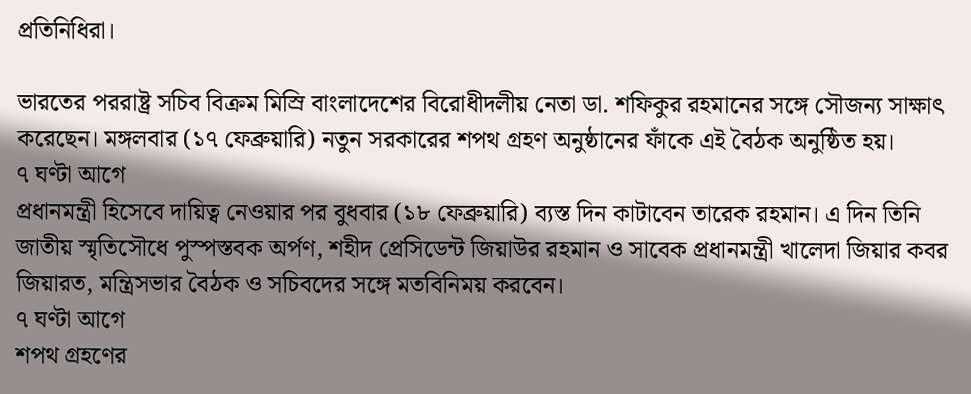প্রতিনিধিরা।

ভারতের পররাষ্ট্র সচিব বিক্রম মিস্রি বাংলাদেশের বিরোধীদলীয় নেতা ডা. শফিকুর রহমানের সঙ্গে সৌজন্য সাক্ষাৎ করেছেন। মঙ্গলবার (১৭ ফেব্রুয়ারি) নতুন সরকারের শপথ গ্রহণ অনুষ্ঠানের ফাঁকে এই বৈঠক অনুষ্ঠিত হয়।
৭ ঘণ্টা আগে
প্রধানমন্ত্রী হিসেবে দায়িত্ব নেওয়ার পর বুধবার (১৮ ফেব্রুয়ারি) ব্যস্ত দিন কাটাবেন তারেক রহমান। এ দিন তিনি জাতীয় স্মৃতিসৌধে পুস্পস্তবক অর্পণ, শহীদ প্রেসিডেন্ট জিয়াউর রহমান ও সাবেক প্রধানমন্ত্রী খালেদা জিয়ার কবর জিয়ারত, মন্ত্রিসভার বৈঠক ও সচিবদের সঙ্গে মতবিনিময় করবেন।
৭ ঘণ্টা আগে
শপথ গ্রহণের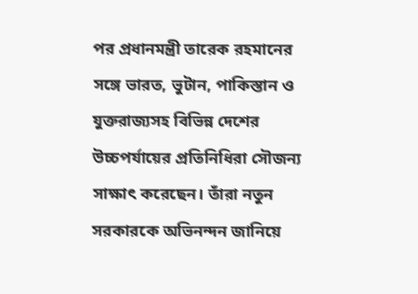পর প্রধানমন্ত্রী তারেক রহমানের সঙ্গে ভারত, ভুটান, পাকিস্তান ও যুক্তরাজ্যসহ বিভিন্ন দেশের উচ্চপর্যায়ের প্রতিনিধিরা সৌজন্য সাক্ষাৎ করেছেন। তাঁরা নতুন সরকারকে অভিনন্দন জানিয়ে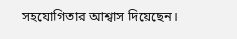সহযোগিতার আশ্বাস দিয়েছেন।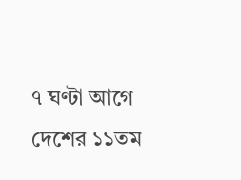৭ ঘণ্টা আগে
দেশের ১১তম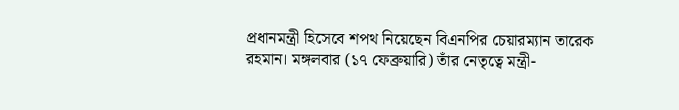প্রধানমন্ত্রী হিসেবে শপথ নিয়েছেন বিএনপির চেয়ারম্যান তারেক রহমান। মঙ্গলবার (১৭ ফেব্রুয়ারি) তাঁর নেতৃত্বে মন্ত্রী-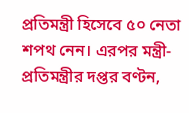প্রতিমন্ত্রী হিসেবে ৫০ নেতা শপথ নেন। এরপর মন্ত্রী-প্রতিমন্ত্রীর দপ্তর বণ্টন,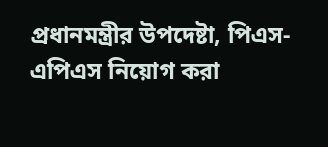প্রধানমন্ত্রীর উপদেষ্টা, পিএস-এপিএস নিয়োগ করা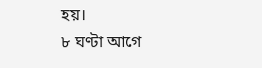হয়।
৮ ঘণ্টা আগে